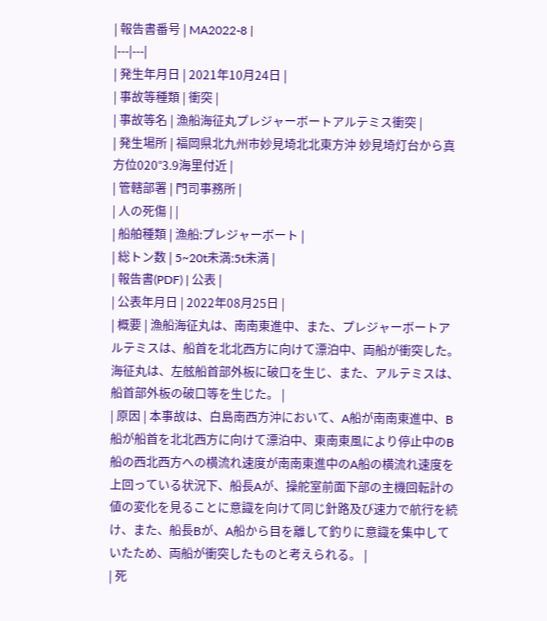| 報告書番号 | MA2022-8 |
|---|---|
| 発生年月日 | 2021年10月24日 |
| 事故等種類 | 衝突 |
| 事故等名 | 漁船海征丸プレジャーボートアルテミス衝突 |
| 発生場所 | 福岡県北九州市妙見埼北北東方沖 妙見埼灯台から真方位020°3.9海里付近 |
| 管轄部署 | 門司事務所 |
| 人の死傷 | |
| 船舶種類 | 漁船:プレジャーボート |
| 総トン数 | 5~20t未満:5t未満 |
| 報告書(PDF) | 公表 |
| 公表年月日 | 2022年08月25日 |
| 概要 | 漁船海征丸は、南南東進中、また、プレジャーボートアルテミスは、船首を北北西方に向けて漂泊中、両船が衝突した。 海征丸は、左舷船首部外板に破口を生じ、また、アルテミスは、船首部外板の破口等を生じた。 |
| 原因 | 本事故は、白島南西方沖において、A船が南南東進中、B船が船首を北北西方に向けて漂泊中、東南東風により停止中のB船の西北西方への横流れ速度が南南東進中のA船の横流れ速度を上回っている状況下、船長Aが、操舵室前面下部の主機回転計の値の変化を見ることに意識を向けて同じ針路及び速力で航行を続け、また、船長Bが、A船から目を離して釣りに意識を集中していたため、両船が衝突したものと考えられる。 |
| 死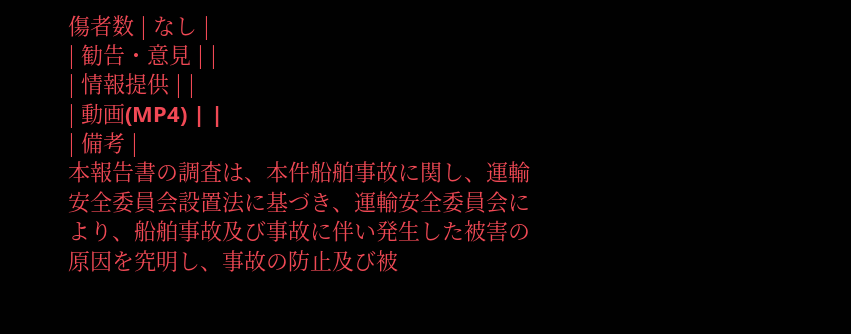傷者数 | なし |
| 勧告・意見 | |
| 情報提供 | |
| 動画(MP4) | |
| 備考 |
本報告書の調査は、本件船舶事故に関し、運輸安全委員会設置法に基づき、運輸安全委員会により、船舶事故及び事故に伴い発生した被害の原因を究明し、事故の防止及び被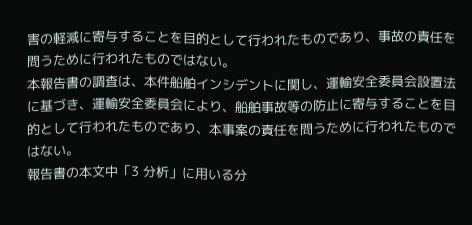害の軽減に寄与することを目的として行われたものであり、事故の責任を問うために行われたものではない。
本報告書の調査は、本件船舶インシデントに関し、運輸安全委員会設置法に基づき、運輸安全委員会により、船舶事故等の防止に寄与することを目的として行われたものであり、本事案の責任を問うために行われたものではない。
報告書の本文中「3 分析」に用いる分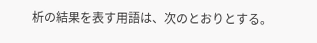析の結果を表す用語は、次のとおりとする。